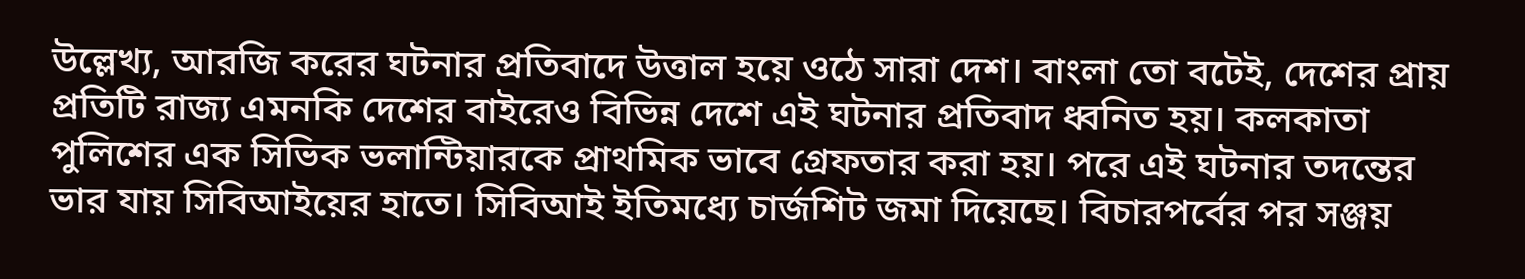উল্লেখ্য, আরজি করের ঘটনার প্রতিবাদে উত্তাল হয়ে ওঠে সারা দেশ। বাংলা তো বটেই, দেশের প্রায় প্রতিটি রাজ্য এমনকি দেশের বাইরেও বিভিন্ন দেশে এই ঘটনার প্রতিবাদ ধ্বনিত হয়। কলকাতা পুলিশের এক সিভিক ভলান্টিয়ারকে প্রাথমিক ভাবে গ্রেফতার করা হয়। পরে এই ঘটনার তদন্তের ভার যায় সিবিআইয়ের হাতে। সিবিআই ইতিমধ্যে চার্জশিট জমা দিয়েছে। বিচারপর্বের পর সঞ্জয়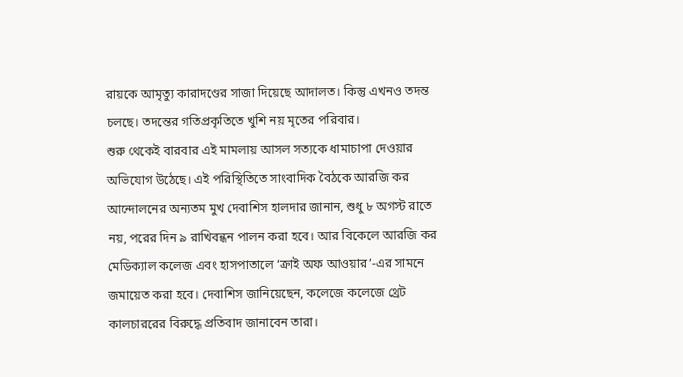রায়কে আমৃত্যু কারাদণ্ডের সাজা দিয়েছে আদালত। কিন্তু এখনও তদন্ত চলছে। তদন্তের গতিপ্রকৃতিতে খুশি নয় মৃতের পরিবার।
শুরু থেকেই বারবার এই মামলায় আসল সত্যকে ধামাচাপা দেওয়ার অভিযোগ উঠেছে। এই পরিস্থিতিতে সাংবাদিক বৈঠকে আরজি কর আন্দোলনের অন্যতম মুখ দেবাশিস হালদার জানান, শুধু ৮ অগস্ট রাতে নয়, পরের দিন ৯ রাখিবন্ধন পালন করা হবে। আর বিকেলে আরজি কর মেডিক্যাল কলেজ এবং হাসপাতালে ‘ক্রাই অফ আওয়ার’-এর সামনে জমায়েত করা হবে। দেবাশিস জানিয়েছেন, কলেজে কলেজে থ্রেট কালচাররের বিরুদ্ধে প্রতিবাদ জানাবেন তারা।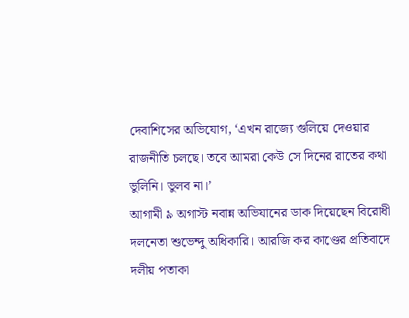দেবাশিসের অভিযোগ, ‘এখন রাজ্যে গুলিয়ে দেওয়ার রাজনীতি চলছে। তবে আমরা কেউ সে দিনের রাতের কথা ভুলিনি। ভুলব না।’
আগামী ৯ অগাস্ট নবান্ন অভিযানের ডাক দিয়েছেন বিরোধী দলনেতা শুভেন্দু অধিকারি। আরজি কর কাণ্ডের প্রতিবাদে দলীয় পতাকা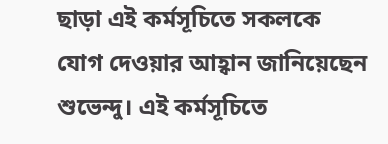ছাড়া এই কর্মসূচিতে সকলকে যোগ দেওয়ার আহ্বান জানিয়েছেন শুভেন্দু। এই কর্মসূচিতে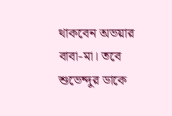থাকবেন অভয়ার বাবা-মা। তবে শুভেন্দুর ডাকে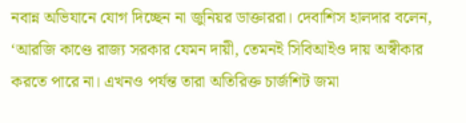নবান্ন অভিযানে যোগ দিচ্ছেন না জুনিয়র ডাক্তাররা। দেবাশিস হালদার বলেন, ‘আরজি কাণ্ডে রাজ্য সরকার যেমন দায়ী, তেমনই সিবিআইও দায় অস্বীকার করতে পারে না। এখনও পর্যন্ত তারা অতিরিক্ত চার্জশিট জমা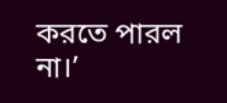করতে পারল না।’